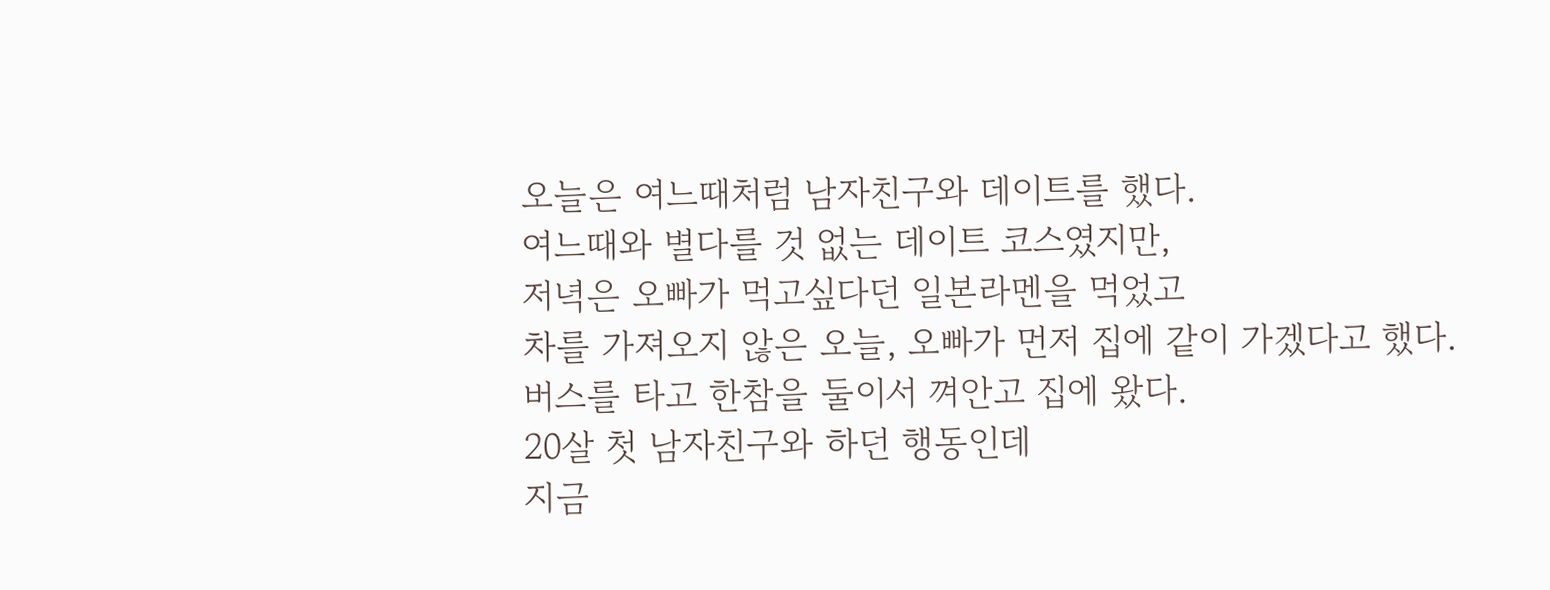오늘은 여느때처럼 남자친구와 데이트를 했다.
여느때와 별다를 것 없는 데이트 코스였지만,
저녁은 오빠가 먹고싶다던 일본라멘을 먹었고
차를 가져오지 않은 오늘, 오빠가 먼저 집에 같이 가겠다고 했다.
버스를 타고 한참을 둘이서 껴안고 집에 왔다.
20살 첫 남자친구와 하던 행동인데
지금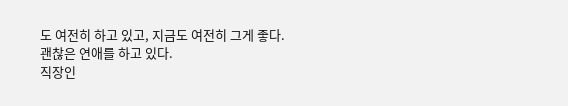도 여전히 하고 있고, 지금도 여전히 그게 좋다.
괜찮은 연애를 하고 있다.
직장인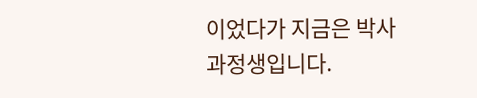이었다가 지금은 박사과정생입니다.